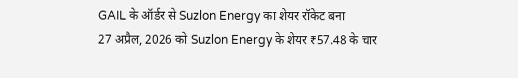GAIL के ऑर्डर से Suzlon Energy का शेयर रॉकेट बना
27 अप्रैल, 2026 को Suzlon Energy के शेयर ₹57.48 के चार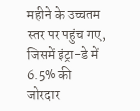महीने के उच्चतम स्तर पर पहुंच गए, जिसमें इंट्रा-डे में 6.5% की जोरदार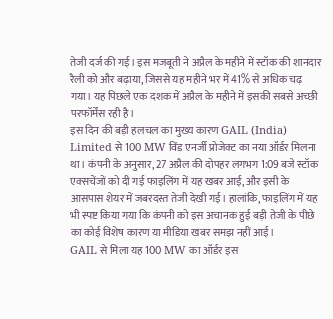तेजी दर्ज की गई। इस मजबूती ने अप्रैल के महीने में स्टॉक की शानदार रैली को और बढ़ाया, जिससे यह महीने भर में 41% से अधिक चढ़ गया। यह पिछले एक दशक में अप्रैल के महीने में इसकी सबसे अच्छी परफॉर्मेंस रही है।
इस दिन की बड़ी हलचल का मुख्य कारण GAIL (India) Limited से 100 MW विंड एनर्जी प्रोजेक्ट का नया ऑर्डर मिलना था। कंपनी के अनुसार, 27 अप्रैल की दोपहर लगभग 1:09 बजे स्टॉक एक्सचेंजों को दी गई फाइलिंग में यह खबर आई, और इसी के आसपास शेयर में जबरदस्त तेजी देखी गई। हालांकि, फाइलिंग में यह भी स्पष्ट किया गया कि कंपनी को इस अचानक हुई बड़ी तेजी के पीछे का कोई विशेष कारण या मीडिया खबर समझ नहीं आई।
GAIL से मिला यह 100 MW का ऑर्डर इस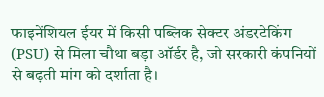फाइनेंशियल ईयर में किसी पब्लिक सेक्टर अंडरटेकिंग (PSU) से मिला चौथा बड़ा ऑर्डर है, जो सरकारी कंपनियों से बढ़ती मांग को दर्शाता है।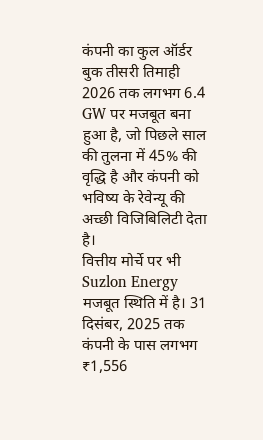कंपनी का कुल ऑर्डर बुक तीसरी तिमाही 2026 तक लगभग 6.4 GW पर मजबूत बना हुआ है, जो पिछले साल की तुलना में 45% की वृद्धि है और कंपनी को भविष्य के रेवेन्यू की अच्छी विजिबिलिटी देता है।
वित्तीय मोर्चे पर भी Suzlon Energy मजबूत स्थिति में है। 31 दिसंबर, 2025 तक कंपनी के पास लगभग ₹1,556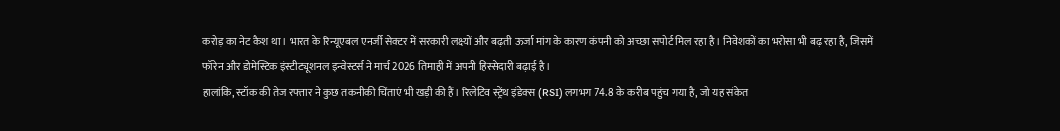करोड़ का नेट कैश था। भारत के रिन्यूएबल एनर्जी सेक्टर में सरकारी लक्ष्यों और बढ़ती ऊर्जा मांग के कारण कंपनी को अच्छा सपोर्ट मिल रहा है। निवेशकों का भरोसा भी बढ़ रहा है, जिसमें फॉरेन और डोमेस्टिक इंस्टीट्यूशनल इन्वेस्टर्स ने मार्च 2026 तिमाही में अपनी हिस्सेदारी बढ़ाई है।
हालांकि, स्टॉक की तेज रफ्तार ने कुछ तकनीकी चिंताएं भी खड़ी की हैं। रिलेटिव स्ट्रेंथ इंडेक्स (RSI) लगभग 74.8 के करीब पहुंच गया है, जो यह संकेत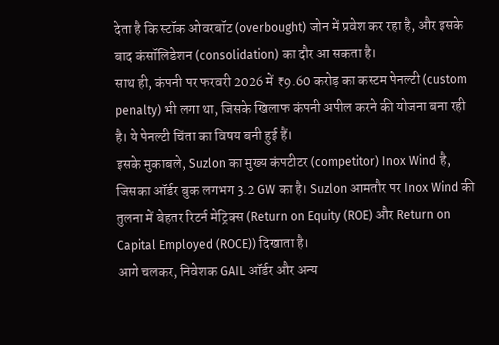देता है कि स्टॉक ओवरबॉट (overbought) जोन में प्रवेश कर रहा है, और इसके बाद कंसॉलिडेशन (consolidation) का दौर आ सकता है।
साथ ही, कंपनी पर फरवरी 2026 में ₹9.60 करोड़ का कस्टम पेनल्टी (custom penalty) भी लगा था, जिसके खिलाफ कंपनी अपील करने की योजना बना रही है। ये पेनल्टी चिंता का विषय बनी हुई हैं।
इसके मुकाबले, Suzlon का मुख्य कंपटीटर (competitor) Inox Wind है, जिसका ऑर्डर बुक लगभग 3.2 GW का है। Suzlon आमतौर पर Inox Wind की तुलना में बेहतर रिटर्न मेट्रिक्स (Return on Equity (ROE) और Return on Capital Employed (ROCE)) दिखाता है।
आगे चलकर, निवेशक GAIL ऑर्डर और अन्य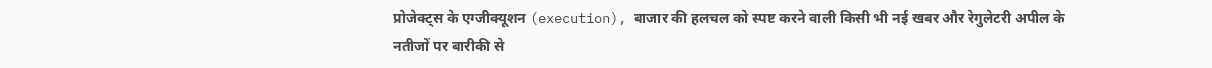प्रोजेक्ट्स के एग्जीक्यूशन (execution), बाजार की हलचल को स्पष्ट करने वाली किसी भी नई खबर और रेगुलेटरी अपील के नतीजों पर बारीकी से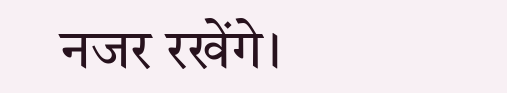नजर रखेंगे।